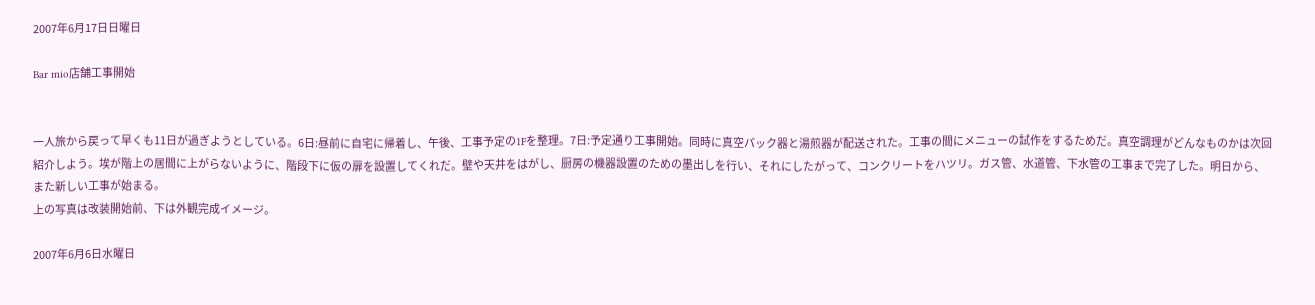2007年6月17日日曜日

Bar mio店舗工事開始


一人旅から戻って早くも11日が過ぎようとしている。6日:昼前に自宅に帰着し、午後、工事予定の1Fを整理。7日:予定通り工事開始。同時に真空パック器と湯煎器が配送された。工事の間にメニューの試作をするためだ。真空調理がどんなものかは次回紹介しよう。埃が階上の居間に上がらないように、階段下に仮の扉を設置してくれだ。壁や天井をはがし、厨房の機器設置のための墨出しを行い、それにしたがって、コンクリートをハツリ。ガス管、水道管、下水管の工事まで完了した。明日から、また新しい工事が始まる。
上の写真は改装開始前、下は外観完成イメージ。

2007年6月6日水曜日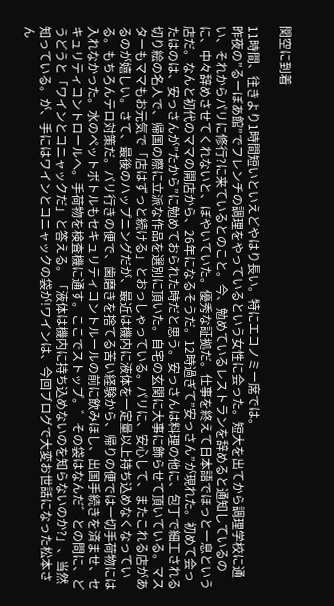関空に到着

11時間、往きより1時間短いといえどやはり長い。特にエコノミー席では。
昨夜の”るーぼあ館”でフレンチの調理をやっているという女性に会った。短大を出てから調理学校に通い、それからパリに修行?に来ているとのこと。今、勉めているレストランを辞めると通知しているのに、中々辞めさせてくれないと、ぼやいていた。優秀な証拠だ。仕事を終えて日本語でほっと一息という店だ。なんと初代のママの開店から、26年になるそうだ。12時過ぎて”安っさん”が現れた。初めて会ったはのは、安っさんが”たから”に勉めておられた時だと思う。安っさんは料理の他に、包丁で細工される切り絵の名人で、帰国の際に立派な作品を選別に頂いた。自宅の玄関に大事に飾らせて頂いている。マスターもママもお元気で「店はずっと続ける」とおっしゃっている。パリに、安心して、またこれる店があるのが嬉しい。さて、最後のハップニングだが、最近は機内に液体を一定量以上持ち込めなくなっている。もちろんテロ対策だ。バリ行きの便で、歯磨きを捨てる苦い経験から、帰りの便では一切手荷物には入れなかった。水のペットボトルもセキュリティコントルールの前に飲みほし、出国手続きを済ませ、セキュリティコントロールへ。手荷物を検査機に通す。ここでストップ。゛その袋はなんだ゛との問に、どうどうと「ワインとコニャックだ」と答える。「液体は機内に持ち込めないのを知らないのか?」、当然知っている。が、手にはワインとコニャックの袋が!ワインは、今回ブログで大変お世話になった松本さん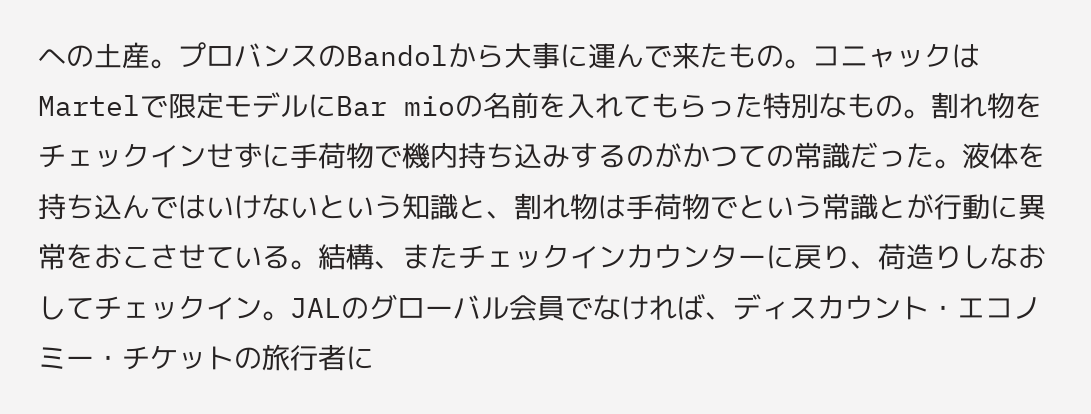への土産。プロバンスのBandolから大事に運んで来たもの。コニャックはMartelで限定モデルにBar mioの名前を入れてもらった特別なもの。割れ物をチェックインせずに手荷物で機内持ち込みするのがかつての常識だった。液体を持ち込んではいけないという知識と、割れ物は手荷物でという常識とが行動に異常をおこさせている。結構、またチェックインカウンターに戻り、荷造りしなおしてチェックイン。JALのグローバル会員でなければ、ディスカウント・エコノミー・チケットの旅行者に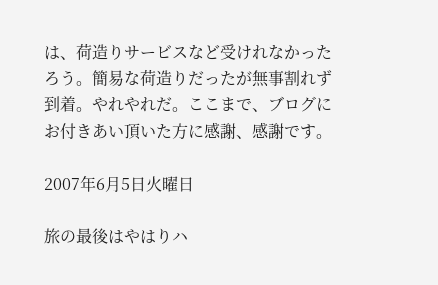は、荷造りサービスなど受けれなかったろう。簡易な荷造りだったが無事割れず到着。やれやれだ。ここまで、ブログにお付きあい頂いた方に感謝、感謝です。

2007年6月5日火曜日

旅の最後はやはりハ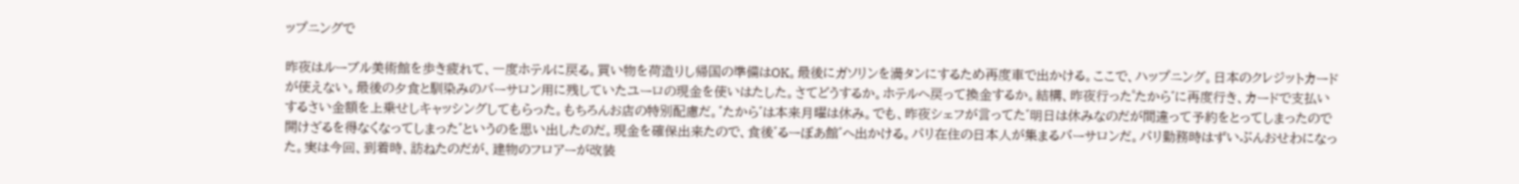ップニングで

昨夜はルーブル美術館を歩き疲れて、一度ホテルに戻る。買い物を荷造りし帰国の準備はOK。最後にガソリンを満タンにするため再度車で出かける。ここで、ハップニング。日本のクレジットカードが使えない。最後の夕食と馴染みのバーサロン用に残していたユーロの現金を使いはたした。さてどうするか。ホテルへ戻って換金するか。結構、昨夜行った゜たから゛に再度行き、カードで支払いするさい金額を上乗せしキャッシングしてもらった。もちろんお店の特別配慮だ。゛たから゛は本来月曜は休み。でも、昨夜シェフが言ってた゛明日は休みなのだが間違って予約をとってしまったので開けざるを得なくなってしまった゛というのを思い出したのだ。現金を確保出来たので、食後゛るーぼあ館゛へ出かける。パリ在住の日本人が集まるバーサロンだ。パリ勤務時はずいぶんおせわになった。実は今回、到着時、訪ねたのだが、建物のフロアーが改装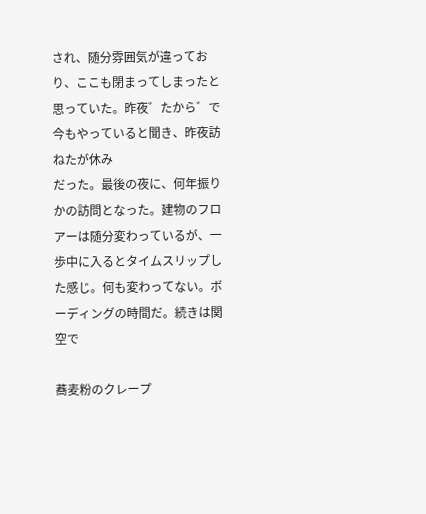され、随分雰囲気が違っており、ここも閉まってしまったと思っていた。昨夜゛たから゛で今もやっていると聞き、昨夜訪ねたが休み
だった。最後の夜に、何年振りかの訪問となった。建物のフロアーは随分変わっているが、一歩中に入るとタイムスリップした感じ。何も変わってない。ボーディングの時間だ。続きは関空で

蕎麦粉のクレープ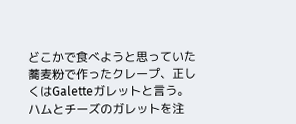どこかで食べようと思っていた蕎麦粉で作ったクレープ、正しくはGaletteガレットと言う。ハムとチーズのガレットを注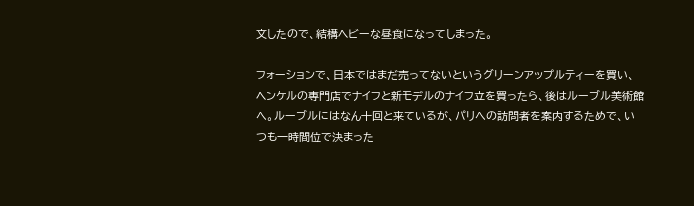文したので、結構ヘビーな昼食になってしまった。

フォーションで、日本ではまだ売ってないというグリーンアップルティーを買い、ヘンケルの専門店でナイフと新モデルのナイフ立を買ったら、後はルーブル美術館へ。ルーブルにはなん十回と来ているが、パリへの訪問者を案内するためで、いつも一時間位で決まった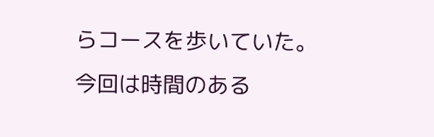らコースを歩いていた。今回は時間のある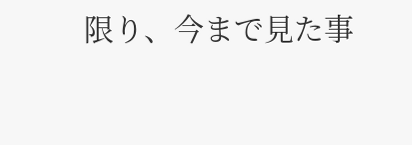限り、今まで見た事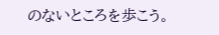のないところを歩こう。